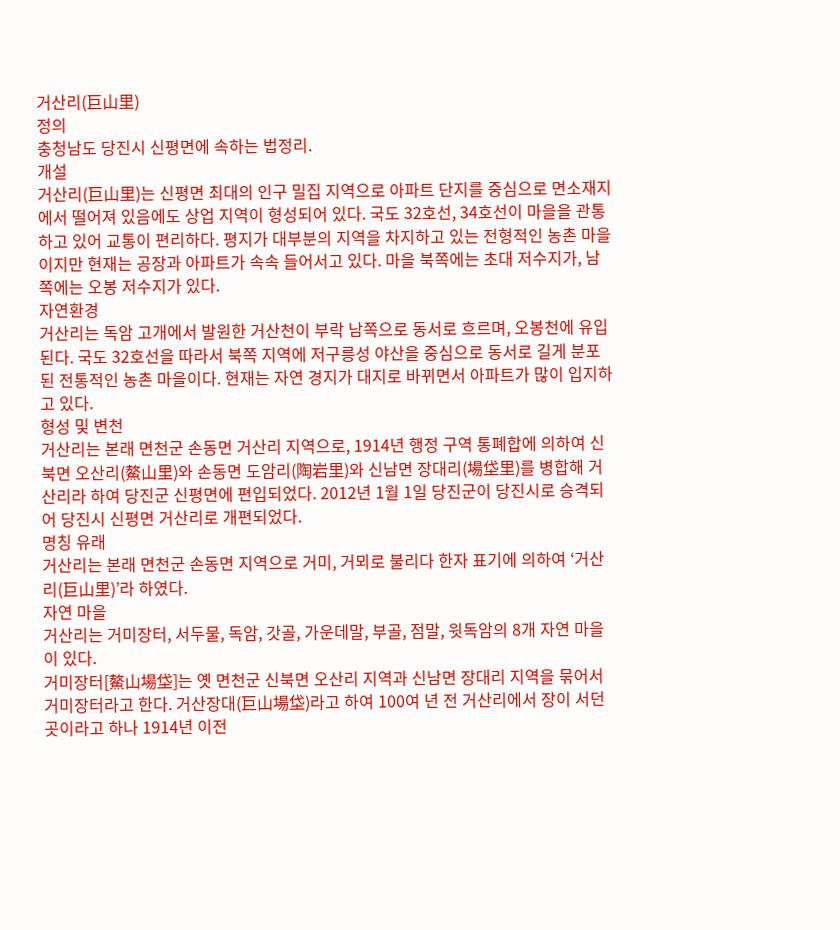거산리(巨山里)
정의
충청남도 당진시 신평면에 속하는 법정리.
개설
거산리(巨山里)는 신평면 최대의 인구 밀집 지역으로 아파트 단지를 중심으로 면소재지에서 떨어져 있음에도 상업 지역이 형성되어 있다. 국도 32호선, 34호선이 마을을 관통하고 있어 교통이 편리하다. 평지가 대부분의 지역을 차지하고 있는 전형적인 농촌 마을이지만 현재는 공장과 아파트가 속속 들어서고 있다. 마을 북쪽에는 초대 저수지가, 남쪽에는 오봉 저수지가 있다.
자연환경
거산리는 독암 고개에서 발원한 거산천이 부락 남쪽으로 동서로 흐르며, 오봉천에 유입된다. 국도 32호선을 따라서 북쪽 지역에 저구릉성 야산을 중심으로 동서로 길게 분포된 전통적인 농촌 마을이다. 현재는 자연 경지가 대지로 바뀌면서 아파트가 많이 입지하고 있다.
형성 및 변천
거산리는 본래 면천군 손동면 거산리 지역으로, 1914년 행정 구역 통폐합에 의하여 신북면 오산리(鰲山里)와 손동면 도암리(陶岩里)와 신남면 장대리(場垈里)를 병합해 거산리라 하여 당진군 신평면에 편입되었다. 2012년 1월 1일 당진군이 당진시로 승격되어 당진시 신평면 거산리로 개편되었다.
명칭 유래
거산리는 본래 면천군 손동면 지역으로 거미, 거뫼로 불리다 한자 표기에 의하여 ‘거산리(巨山里)’라 하였다.
자연 마을
거산리는 거미장터, 서두물, 독암, 갓골, 가운데말, 부골, 점말, 윗독암의 8개 자연 마을이 있다.
거미장터[鰲山場垈]는 옛 면천군 신북면 오산리 지역과 신남면 장대리 지역을 묶어서 거미장터라고 한다. 거산장대(巨山場垈)라고 하여 100여 년 전 거산리에서 장이 서던 곳이라고 하나 1914년 이전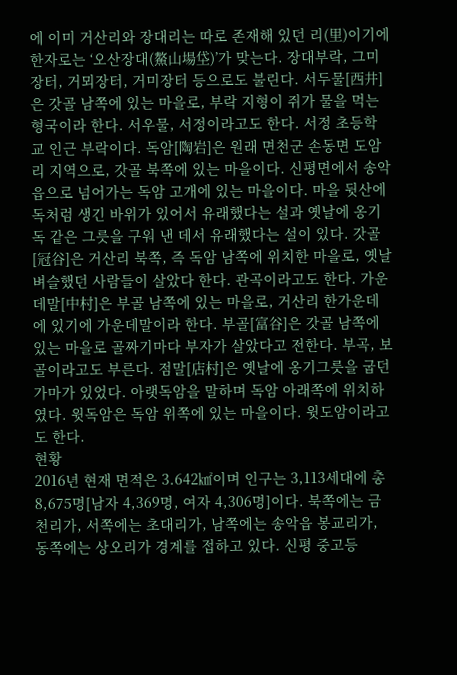에 이미 거산리와 장대리는 따로 존재해 있던 리(里)이기에 한자로는 ‘오산장대(鰲山場垈)’가 맞는다. 장대부락, 그미장터, 거뫼장터, 거미장터 등으로도 불린다. 서두물[西井]은 갓골 남쪽에 있는 마을로, 부락 지형이 쥐가 물을 먹는 형국이라 한다. 서우물, 서정이라고도 한다. 서정 초등학교 인근 부락이다. 독암[陶岩]은 원래 면천군 손동면 도암리 지역으로, 갓골 북쪽에 있는 마을이다. 신평면에서 송악읍으로 넘어가는 독암 고개에 있는 마을이다. 마을 뒷산에 독처럼 생긴 바위가 있어서 유래했다는 설과 옛날에 옹기 독 같은 그릇을 구워 낸 데서 유래했다는 설이 있다. 갓골[冠谷]은 거산리 북쪽, 즉 독암 남쪽에 위치한 마을로, 옛날 벼슬했던 사람들이 살았다 한다. 관곡이라고도 한다. 가운데말[中村]은 부골 남쪽에 있는 마을로, 거산리 한가운데에 있기에 가운데말이라 한다. 부골[富谷]은 갓골 남쪽에 있는 마을로 골짜기마다 부자가 살았다고 전한다. 부곡, 보골이라고도 부른다. 점말[店村]은 옛날에 옹기그릇을 굽던 가마가 있었다. 아랫독암을 말하며 독암 아래쪽에 위치하였다. 윗독암은 독암 위쪽에 있는 마을이다. 윗도암이라고도 한다.
현황
2016년 현재 면적은 3.642㎢이며 인구는 3,113세대에 총 8,675명[남자 4,369명, 여자 4,306명]이다. 북쪽에는 금천리가, 서쪽에는 초대리가, 남쪽에는 송악읍 봉교리가, 동쪽에는 상오리가 경계를 접하고 있다. 신평 중고등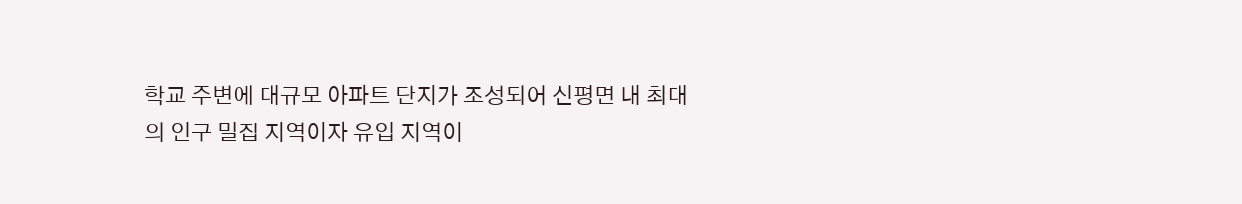학교 주변에 대규모 아파트 단지가 조성되어 신평면 내 최대의 인구 밀집 지역이자 유입 지역이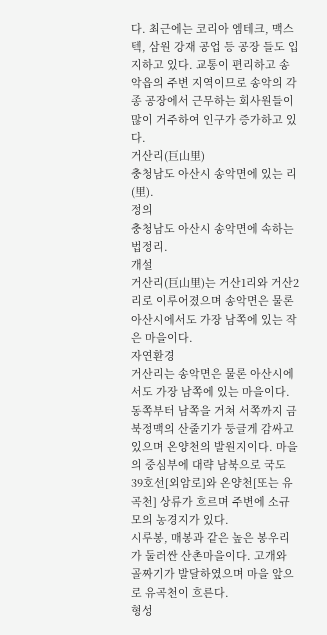다. 최근에는 코리아 엠테크, 맥스텍, 삼원 강재 공업 등 공장 들도 입지하고 있다. 교통이 편리하고 송악읍의 주변 지역이므로 송악의 각종 공장에서 근무하는 회사원들이 많이 거주하여 인구가 증가하고 있다.
거산리(巨山里)
충청남도 아산시 송악면에 있는 리(里).
정의
충청남도 아산시 송악면에 속하는 법정리.
개설
거산리(巨山里)는 거산1리와 거산2리로 이루어졌으며 송악면은 물론 아산시에서도 가장 남쪽에 있는 작은 마을이다.
자연환경
거산리는 송악면은 물론 아산시에서도 가장 남쪽에 있는 마을이다. 동쪽부터 남쪽을 거쳐 서쪽까지 금북정맥의 산줄기가 둥글게 감싸고 있으며 온양천의 발원지이다. 마을의 중심부에 대략 남북으로 국도 39호선[외암로]와 온양천[또는 유곡천] 상류가 흐르며 주변에 소규모의 농경지가 있다.
시루봉, 매봉과 같은 높은 봉우리가 둘러싼 산촌마을이다. 고개와 골짜기가 발달하였으며 마을 앞으로 유곡천이 흐른다.
형성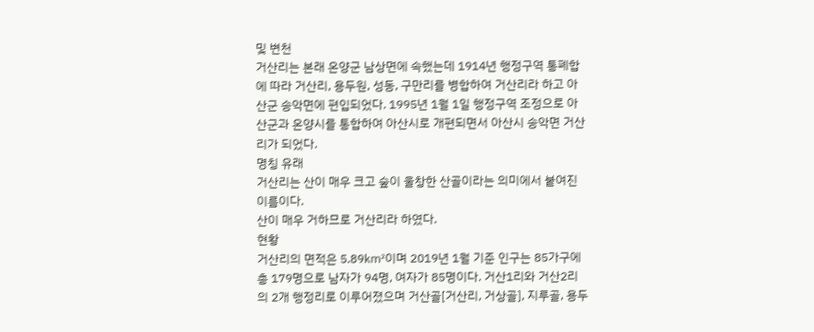및 변천
거산리는 본래 온양군 남상면에 속했는데 1914년 행정구역 통폐합에 따라 거산리, 용두원, 성동, 구만리를 병합하여 거산리라 하고 아산군 송악면에 편입되었다. 1995년 1월 1일 행정구역 조정으로 아산군과 온양시를 통합하여 아산시로 개편되면서 아산시 송악면 거산리가 되었다.
명칭 유래
거산리는 산이 매우 크고 숲이 울창한 산골이라는 의미에서 붙여진 이름이다.
산이 매우 거하므로 거산리라 하였다.
현황
거산리의 면적은 5.89㎢이며 2019년 1월 기준 인구는 85가구에 총 179명으로 남자가 94명, 여자가 85명이다. 거산1리와 거산2리의 2개 행정리로 이루어졌으며 거산골[거산리, 거상골], 지루골, 용두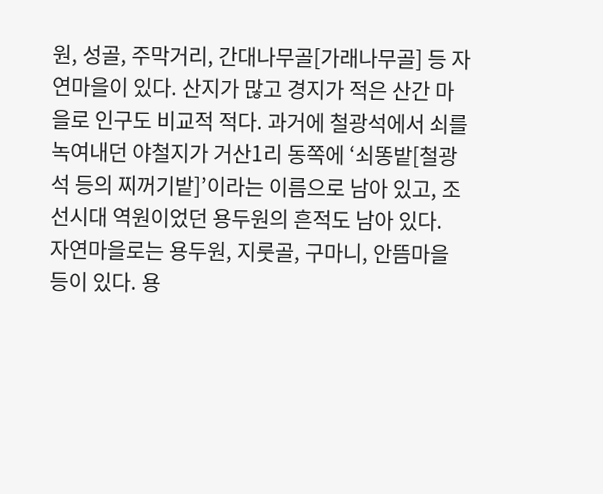원, 성골, 주막거리, 간대나무골[가래나무골] 등 자연마을이 있다. 산지가 많고 경지가 적은 산간 마을로 인구도 비교적 적다. 과거에 철광석에서 쇠를 녹여내던 야철지가 거산1리 동쪽에 ‘쇠똥밭[철광석 등의 찌꺼기밭]’이라는 이름으로 남아 있고, 조선시대 역원이었던 용두원의 흔적도 남아 있다.
자연마을로는 용두원, 지룻골, 구마니, 안뜸마을 등이 있다. 용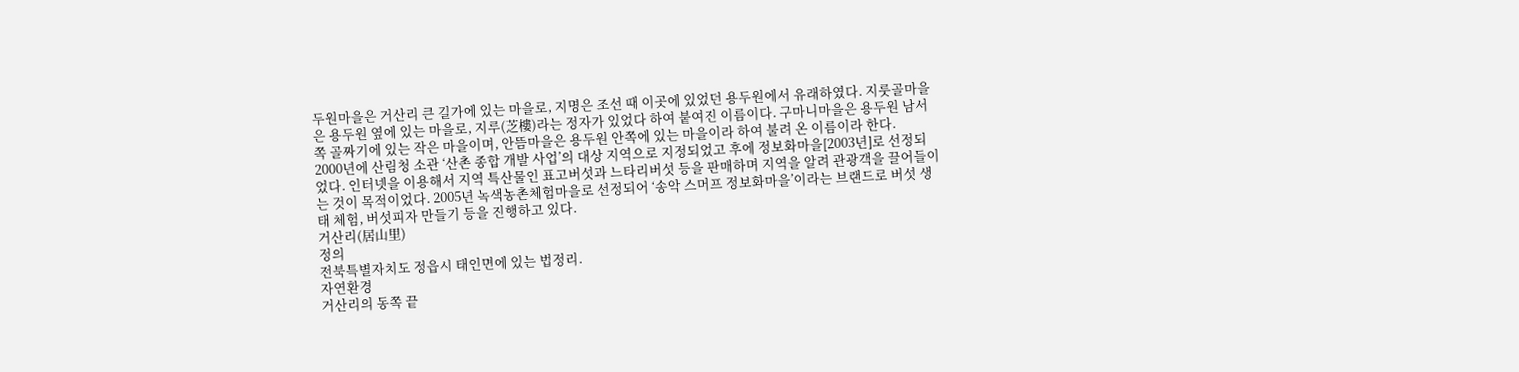두원마을은 거산리 큰 길가에 있는 마을로, 지명은 조선 때 이곳에 있었던 용두원에서 유래하였다. 지룻골마을은 용두원 옆에 있는 마을로, 지루(芝樓)라는 정자가 있었다 하여 붙여진 이름이다. 구마니마을은 용두원 남서쪽 골짜기에 있는 작은 마을이며, 안뜸마을은 용두원 안쪽에 있는 마을이라 하여 불려 온 이름이라 한다.
2000년에 산림청 소관 ‘산촌 종합 개발 사업’의 대상 지역으로 지정되었고 후에 정보화마을[2003년]로 선정되었다. 인터넷을 이용해서 지역 특산물인 표고버섯과 느타리버섯 등을 판매하며 지역을 알려 관광객을 끌어들이는 것이 목적이었다. 2005년 녹색농촌체험마을로 선정되어 ‘송악 스머프 정보화마을’이라는 브랜드로 버섯 생태 체험, 버섯피자 만들기 등을 진행하고 있다.
거산리(居山里)
정의
전북특별자치도 정읍시 태인면에 있는 법정리.
자연환경
거산리의 동쪽 끝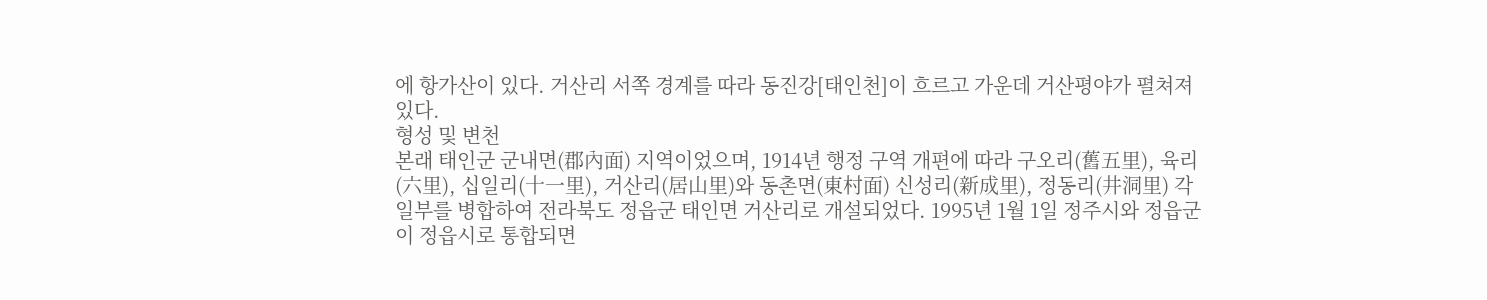에 항가산이 있다. 거산리 서쪽 경계를 따라 동진강[태인천]이 흐르고 가운데 거산평야가 펼쳐져 있다.
형성 및 변천
본래 태인군 군내면(郡內面) 지역이었으며, 1914년 행정 구역 개편에 따라 구오리(舊五里), 육리(六里), 십일리(十一里), 거산리(居山里)와 동촌면(東村面) 신성리(新成里), 정동리(井洞里) 각 일부를 병합하여 전라북도 정읍군 태인면 거산리로 개설되었다. 1995년 1월 1일 정주시와 정읍군이 정읍시로 통합되면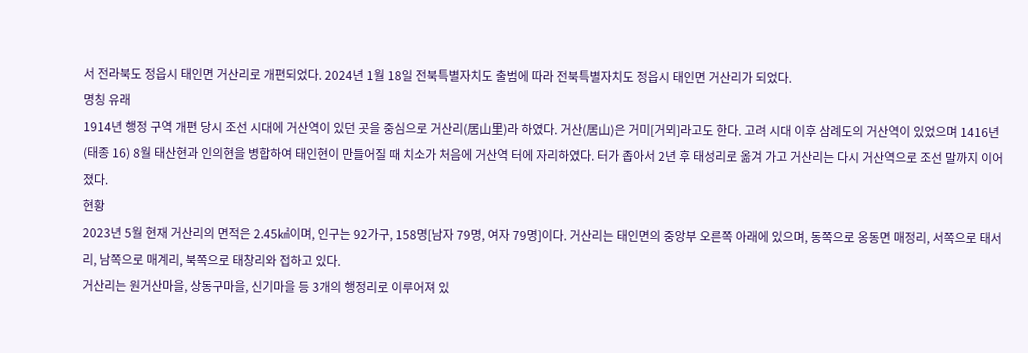서 전라북도 정읍시 태인면 거산리로 개편되었다. 2024년 1월 18일 전북특별자치도 출범에 따라 전북특별자치도 정읍시 태인면 거산리가 되었다.
명칭 유래
1914년 행정 구역 개편 당시 조선 시대에 거산역이 있던 곳을 중심으로 거산리(居山里)라 하였다. 거산(居山)은 거미[거뫼]라고도 한다. 고려 시대 이후 삼례도의 거산역이 있었으며 1416년(태종 16) 8월 태산현과 인의현을 병합하여 태인현이 만들어질 때 치소가 처음에 거산역 터에 자리하였다. 터가 좁아서 2년 후 태성리로 옮겨 가고 거산리는 다시 거산역으로 조선 말까지 이어졌다.
현황
2023년 5월 현재 거산리의 면적은 2.45㎢이며, 인구는 92가구, 158명[남자 79명, 여자 79명]이다. 거산리는 태인면의 중앙부 오른쪽 아래에 있으며, 동쪽으로 옹동면 매정리, 서쪽으로 태서리, 남쪽으로 매계리, 북쪽으로 태창리와 접하고 있다.
거산리는 원거산마을, 상동구마을, 신기마을 등 3개의 행정리로 이루어져 있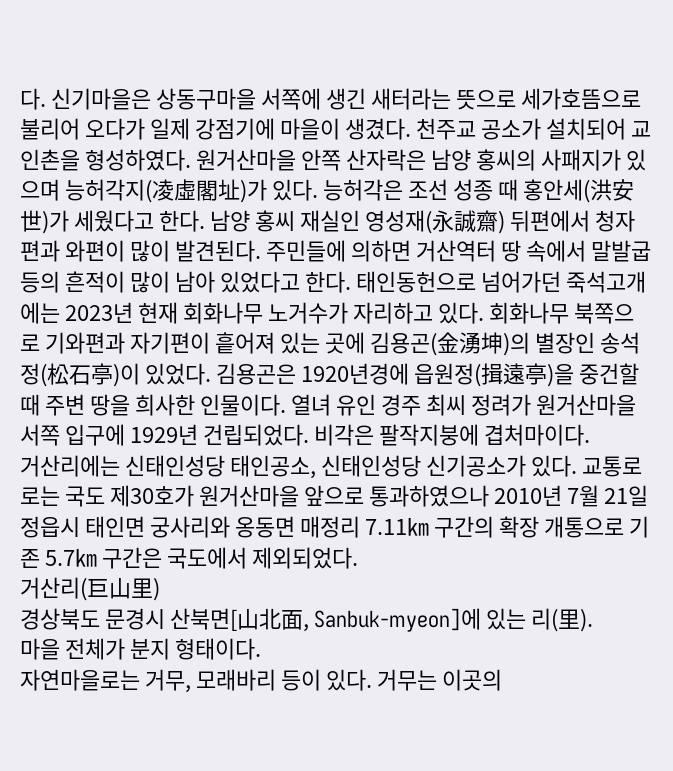다. 신기마을은 상동구마을 서쪽에 생긴 새터라는 뜻으로 세가호뜸으로 불리어 오다가 일제 강점기에 마을이 생겼다. 천주교 공소가 설치되어 교인촌을 형성하였다. 원거산마을 안쪽 산자락은 남양 홍씨의 사패지가 있으며 능허각지(凌虛閣址)가 있다. 능허각은 조선 성종 때 홍안세(洪安世)가 세웠다고 한다. 남양 홍씨 재실인 영성재(永誠齋) 뒤편에서 청자편과 와편이 많이 발견된다. 주민들에 의하면 거산역터 땅 속에서 말발굽 등의 흔적이 많이 남아 있었다고 한다. 태인동헌으로 넘어가던 죽석고개에는 2023년 현재 회화나무 노거수가 자리하고 있다. 회화나무 북쪽으로 기와편과 자기편이 흩어져 있는 곳에 김용곤(金湧坤)의 별장인 송석정(松石亭)이 있었다. 김용곤은 1920년경에 읍원정(揖遠亭)을 중건할 때 주변 땅을 희사한 인물이다. 열녀 유인 경주 최씨 정려가 원거산마을 서쪽 입구에 1929년 건립되었다. 비각은 팔작지붕에 겹처마이다.
거산리에는 신태인성당 태인공소, 신태인성당 신기공소가 있다. 교통로로는 국도 제30호가 원거산마을 앞으로 통과하였으나 2010년 7월 21일 정읍시 태인면 궁사리와 옹동면 매정리 7.11㎞ 구간의 확장 개통으로 기존 5.7㎞ 구간은 국도에서 제외되었다.
거산리(巨山里)
경상북도 문경시 산북면[山北面, Sanbuk-myeon]에 있는 리(里).
마을 전체가 분지 형태이다.
자연마을로는 거무, 모래바리 등이 있다. 거무는 이곳의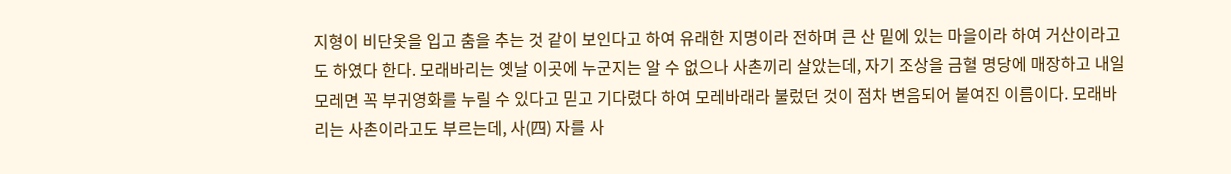지형이 비단옷을 입고 춤을 추는 것 같이 보인다고 하여 유래한 지명이라 전하며 큰 산 밑에 있는 마을이라 하여 거산이라고도 하였다 한다. 모래바리는 옛날 이곳에 누군지는 알 수 없으나 사촌끼리 살았는데, 자기 조상을 금혈 명당에 매장하고 내일 모레면 꼭 부귀영화를 누릴 수 있다고 믿고 기다렸다 하여 모레바래라 불렀던 것이 점차 변음되어 붙여진 이름이다. 모래바리는 사촌이라고도 부르는데, 사(四) 자를 사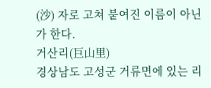(沙) 자로 고쳐 붙여진 이름이 아닌가 한다.
거산리(巨山里)
경상남도 고성군 거류면에 있는 리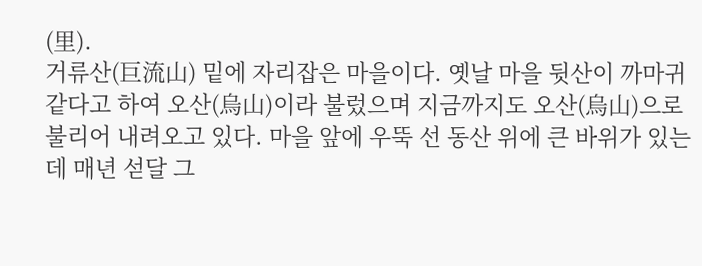(里).
거류산(巨流山) 밑에 자리잡은 마을이다. 옛날 마을 뒷산이 까마귀 같다고 하여 오산(烏山)이라 불렀으며 지금까지도 오산(烏山)으로 불리어 내려오고 있다. 마을 앞에 우뚝 선 동산 위에 큰 바위가 있는데 매년 섣달 그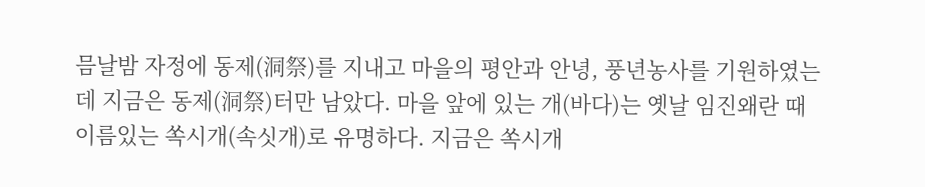믐날밤 자정에 동제(洞祭)를 지내고 마을의 평안과 안녕, 풍년농사를 기원하였는데 지금은 동제(洞祭)터만 남았다. 마을 앞에 있는 개(바다)는 옛날 임진왜란 때 이름있는 쏙시개(속싯개)로 유명하다. 지금은 쏙시개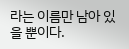라는 이름만 남아 있을 뿐이다.